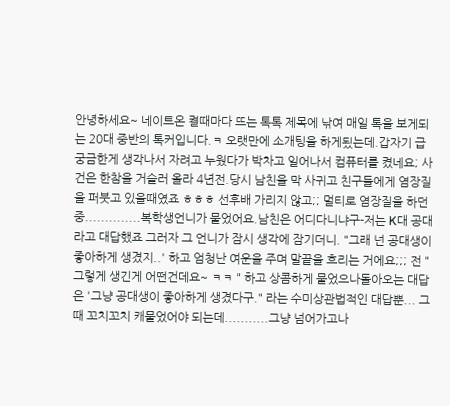안녕하세요~ 네이트온 켤때마다 뜨는 톡톡 제목에 낚여 매일 톡을 보게되는 20대 중반의 톡커입니다.ㅋ 오랫만에 소개팅을 하게됬는데.갑자기 급 궁금한게 생각나서 자려고 누웠다가 박차고 일어나서 컴퓨터를 켰네요; 사건은 한참을 거슬러 올라 4년전.당시 남친을 막 사귀고 친구들에게 염장질을 퍼붓고 있을때였죠 ㅎㅎㅎ 선후배 가리지 않고;; 멀티로 염장질을 하던중..............복학생언니가 물었어요.남친은 어디다니냐구-저는 K대 공대라고 대답했죠 그러자 그 언니가 잠시 생각에 잠기더니. "그래 넌 공대생이 좋아하게 생겼지..' 하고 엄청난 여운을 주며 말끝을 흐리는 거에요;;; 전 "그렇게 생긴게 어떤건데요~ ㅋㅋ " 하고 상콤하게 물었으나돌아오는 대답은 '그냥 공대생이 좋아하게 생겼다구." 라는 수미상관법적인 대답뿐... 그때 꼬치꼬치 캐물었어야 되는데...........그냥 넘어가고나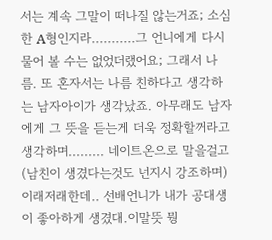서는 계속 그말이 떠나질 않는거죠; 소심한 A형인지라...........그 언니에게 다시 물어 볼 수는 없었더랬어요; 그래서 나름. 또 혼자서는 나름 친하다고 생각하는 남자아이가 생각났죠. 아무래도 남자에게 그 뜻을 듣는게 더욱 정확할꺼라고 생각하며......... 네이트온으로 말을걸고 (남친이 생겼다는것도 넌지시 강조하며)이래저래한데.. 선배언니가 내가 공대생이 좋아하게 생겼대.이말뜻 뭥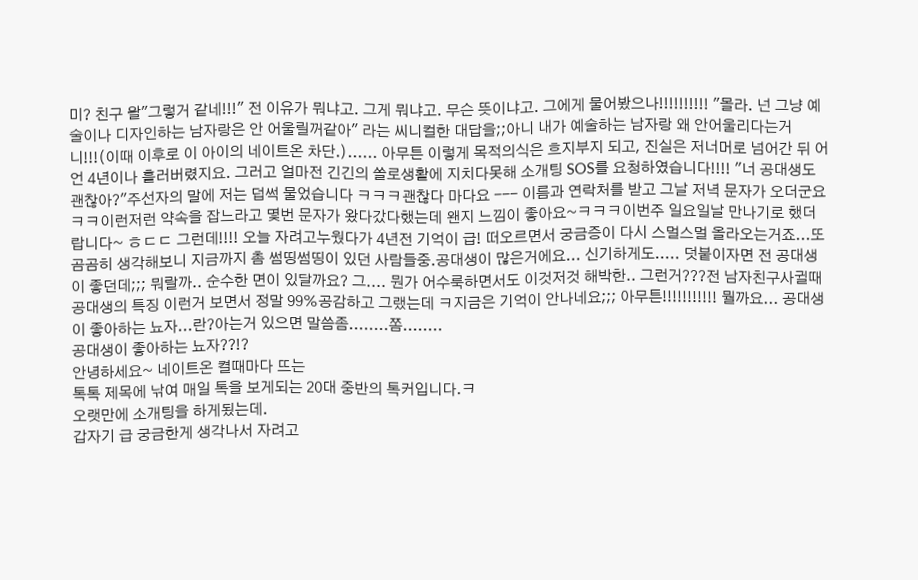미? 친구 왈"그렇거 같네!!!" 전 이유가 뭐냐고. 그게 뭐냐고. 무슨 뜻이냐고. 그에게 물어봤으나!!!!!!!!!! "몰라. 넌 그냥 예술이나 디자인하는 남자랑은 안 어울릴꺼같아" 라는 씨니컬한 대답을;;아니 내가 예술하는 남자랑 왜 안어울리다는거니!!!(이때 이후로 이 아이의 네이트온 차단.)...... 아무튼 이렇게 목적의식은 흐지부지 되고, 진실은 저너머로 넘어간 뒤 어언 4년이나 흘러버렸지요. 그러고 얼마전 긴긴의 쏠로생활에 지치다못해 소개팅 SOS를 요청하였습니다!!!! "너 공대생도 괜찮아?"주선자의 말에 저는 덥썩 물었습니다 ㅋㅋㅋ괜찮다 마다요 --- 이름과 연락처를 받고 그날 저녁 문자가 오더군요 ㅋㅋ이런저런 약속을 잡느라고 몇번 문자가 왔다갔다했는데 왠지 느낌이 좋아요~ㅋㅋㅋ이번주 일요일날 만나기로 했더랍니다~ ㅎㄷㄷ 그런데!!!! 오늘 자려고누웠다가 4년전 기억이 급! 떠오르면서 궁금증이 다시 스멀스멀 올라오는거죠...또 곰곰히 생각해보니 지금까지 촘 썸띵썸띵이 있던 사람들중.공대생이 많은거에요... 신기하게도..... 덧붙이자면 전 공대생이 좋던데;;; 뭐랄까.. 순수한 면이 있달까요? 그.... 뭔가 어수룩하면서도 이것저것 해박한.. 그런거???전 남자친구사귈때 공대생의 특징 이런거 보면서 정말 99%공감하고 그랬는데 ㅋ지금은 기억이 안나네요;;; 아무튼!!!!!!!!!!! 뭘까요... 공대생이 좋아하는 뇨자...란?아는거 있으면 말씀좀........쫌........
공대생이 좋아하는 뇨자??!?
안녕하세요~ 네이트온 켤때마다 뜨는
톡톡 제목에 낚여 매일 톡을 보게되는 20대 중반의 톡커입니다.ㅋ
오랫만에 소개팅을 하게됬는데.
갑자기 급 궁금한게 생각나서 자려고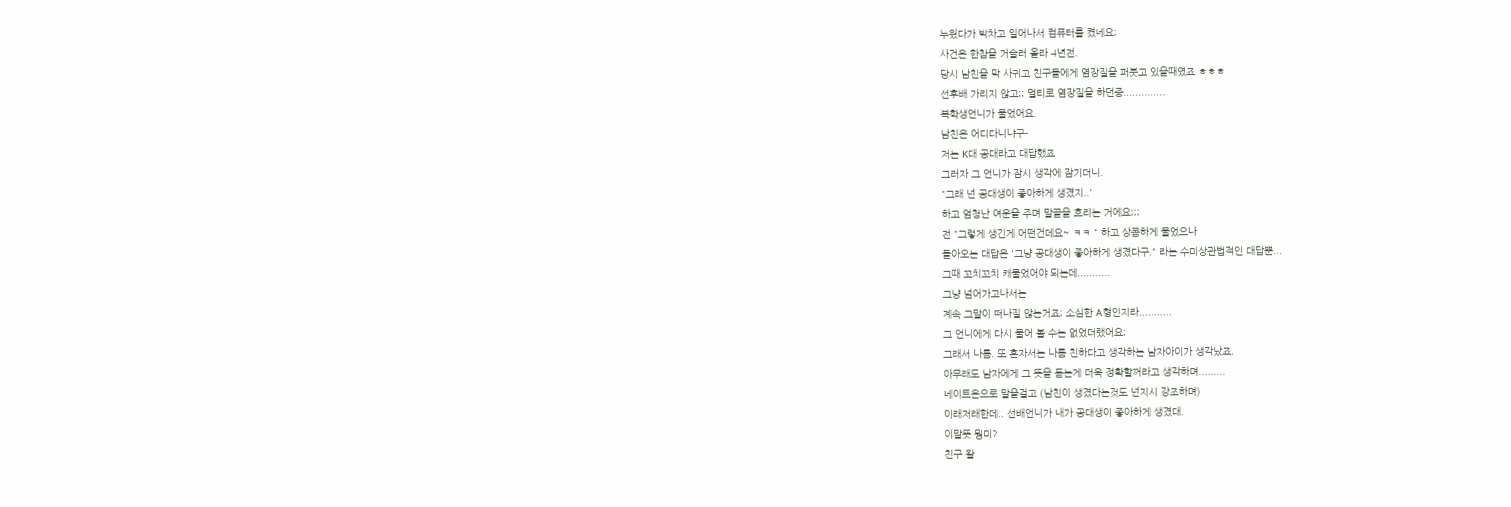누웠다가 박차고 일어나서 컴퓨터를 켰네요;
사건은 한참을 거슬러 올라 4년전.
당시 남친을 막 사귀고 친구들에게 염장질을 퍼붓고 있을때였죠 ㅎㅎㅎ
선후배 가리지 않고;; 멀티로 염장질을 하던중..............
복학생언니가 물었어요.
남친은 어디다니냐구-
저는 K대 공대라고 대답했죠
그러자 그 언니가 잠시 생각에 잠기더니.
"그래 넌 공대생이 좋아하게 생겼지..'
하고 엄청난 여운을 주며 말끝을 흐리는 거에요;;;
전 "그렇게 생긴게 어떤건데요~ ㅋㅋ " 하고 상콤하게 물었으나
돌아오는 대답은 '그냥 공대생이 좋아하게 생겼다구." 라는 수미상관법적인 대답뿐...
그때 꼬치꼬치 캐물었어야 되는데...........
그냥 넘어가고나서는
계속 그말이 떠나질 않는거죠; 소심한 A형인지라...........
그 언니에게 다시 물어 볼 수는 없었더랬어요;
그래서 나름. 또 혼자서는 나름 친하다고 생각하는 남자아이가 생각났죠.
아무래도 남자에게 그 뜻을 듣는게 더욱 정확할꺼라고 생각하며.........
네이트온으로 말을걸고 (남친이 생겼다는것도 넌지시 강조하며)
이래저래한데.. 선배언니가 내가 공대생이 좋아하게 생겼대.
이말뜻 뭥미?
친구 왈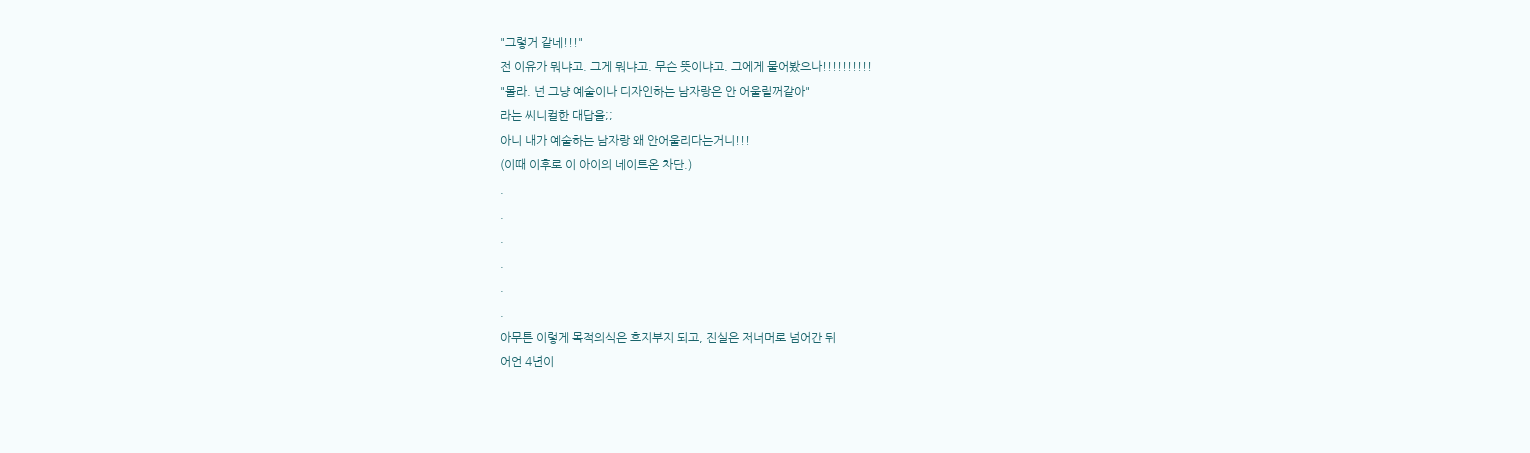"그렇거 같네!!!"
전 이유가 뭐냐고. 그게 뭐냐고. 무슨 뜻이냐고. 그에게 물어봤으나!!!!!!!!!!
"몰라. 넌 그냥 예술이나 디자인하는 남자랑은 안 어울릴꺼같아"
라는 씨니컬한 대답을;;
아니 내가 예술하는 남자랑 왜 안어울리다는거니!!!
(이때 이후로 이 아이의 네이트온 차단.)
.
.
.
.
.
.
아무튼 이렇게 목적의식은 흐지부지 되고, 진실은 저너머로 넘어간 뒤
어언 4년이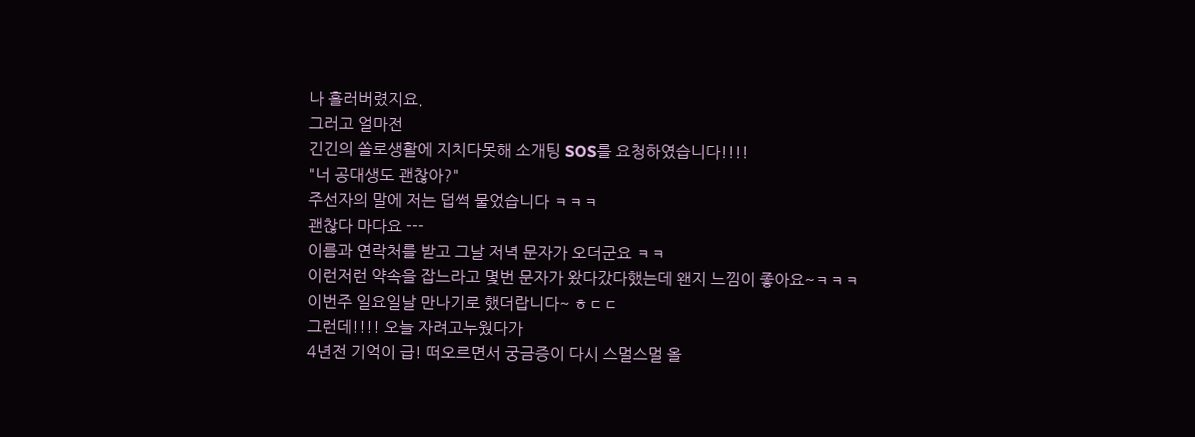나 흘러버렸지요.
그러고 얼마전
긴긴의 쏠로생활에 지치다못해 소개팅 SOS를 요청하였습니다!!!!
"너 공대생도 괜찮아?"
주선자의 말에 저는 덥썩 물었습니다 ㅋㅋㅋ
괜찮다 마다요 ---
이름과 연락처를 받고 그날 저녁 문자가 오더군요 ㅋㅋ
이런저런 약속을 잡느라고 몇번 문자가 왔다갔다했는데 왠지 느낌이 좋아요~ㅋㅋㅋ
이번주 일요일날 만나기로 했더랍니다~ ㅎㄷㄷ
그런데!!!! 오늘 자려고누웠다가
4년전 기억이 급! 떠오르면서 궁금증이 다시 스멀스멀 올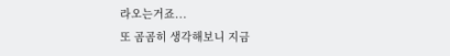라오는거죠...
또 곰곰히 생각해보니 지금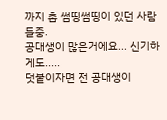까지 촘 썸띵썸띵이 있던 사람들중.
공대생이 많은거에요... 신기하게도.....
덧붙이자면 전 공대생이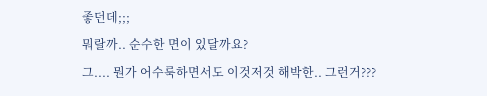좋던데;;;
뭐랄까.. 순수한 면이 있달까요?
그.... 뭔가 어수룩하면서도 이것저것 해박한.. 그런거???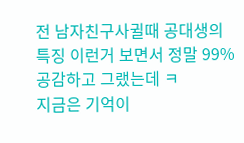전 남자친구사귈때 공대생의 특징 이런거 보면서 정말 99%공감하고 그랬는데 ㅋ
지금은 기억이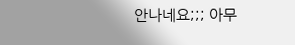안나네요;;; 아무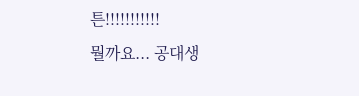튼!!!!!!!!!!!
뭘까요... 공대생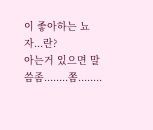이 좋아하는 뇨자...란?
아는거 있으면 말씀좀........쫌........